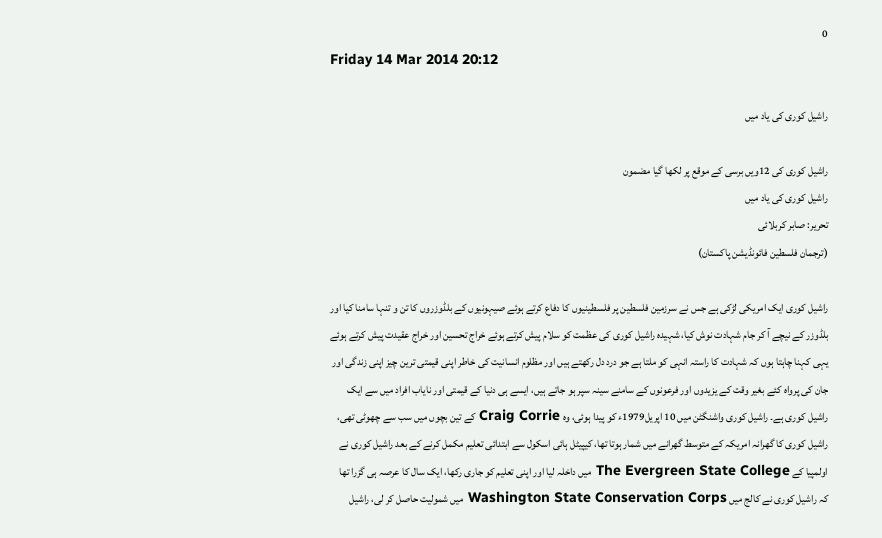0
Friday 14 Mar 2014 20:12

راشیل کوری کی یاد میں

راشیل کوری کی 12ویں برسی کے موقع پر لکھا گیا مضمون
راشیل کوری کی یاد میں
تحریر: صابر کربلائی
(ترجمان فلسطین فائونڈیشن پاکستان)

راشیل کوری ایک امریکی لڑکی ہے جس نے سرزمین فلسطین پر فلسطینیوں کا دفاع کرتے ہوئے صیہونیوں کے بلڈوزروں کا تن و تنہا سامنا کیا اور بلڈوزر کے نیچے آ کر جام شہادت نوش کیا، شہیدہ راشیل کوری کی عظمت کو سلام پیش کرتے ہوئے خراج تحسین اور خراج عقیدت پیش کرتے ہوئے یہی کہنا چاہتا ہوں کہ شہادت کا راستہ انہی کو ملتا ہے جو درد دل رکھتے ہیں اور مظلوم انسانیت کی خاطر اپنی قیمتی ترین چیز اپنی زندگی اور جان کی پرواہ کئے بغیر وقت کے یزیدوں اور فرعونوں کے سامنے سینہ سپر ہو جاتے ہیں، ایسے ہی دنیا کے قیمتی اور نایاب افراد میں سے ایک راشیل کوری ہے۔ راشیل کوری واشنگٹن میں 10 اپریل1979ء کو پیدا ہوئی، وہ Craig Corrie کے تین بچوں میں سب سے چھوٹی تھی، راشیل کوری کا گھرانہ امریکہ کے متوسط گھرانے میں شمار ہوتا تھا، کیپیٹل ہائی اسکول سے ابتدائی تعلیم مکمل کرنے کے بعد راشیل کوری نے اولمپیا کے The Evergreen State College میں داخلہ لیا اور اپنی تعلیم کو جاری رکھا، ایک سال کا عرصہ ہی گزرا تھا کہ راشیل کوری نے کالج میں Washington State Conservation Corps میں شمولیت حاصل کر لی، راشیل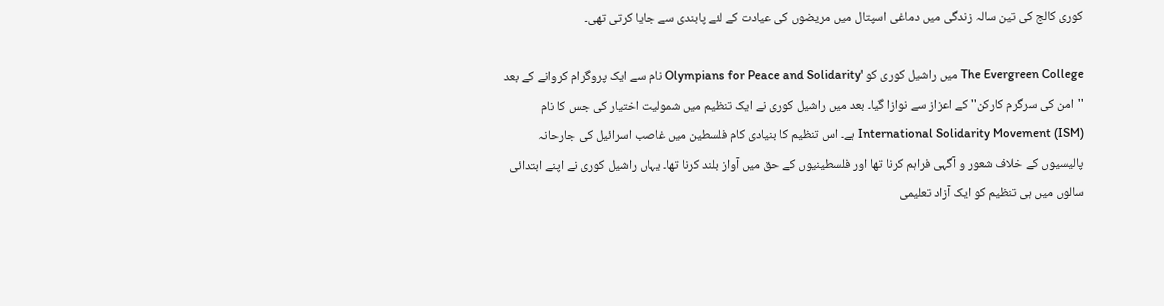کوری کالج کی تین سالہ زندگی میں دماغی اسپتال میں مریضوں کی عیادت کے لئے پابندی سے جایا کرتی تھی۔

The Evergreen College میں راشیل کوری کو 'Olympians for Peace and Solidarity نام سے ایک پروگرام کروانے کے بعد ''امن کی سرگرم کارکن'' کے اعزاز سے نوازا گیا۔ بعد میں راشیل کوری نے ایک تنظیم میں شمولیت اختیار کی جس کا نام International Solidarity Movement (ISM) ہے۔ اس تنظیم کا بنیادی کام فلسطین میں غاصب اسرائیل کی جارحانہ پالیسیوں کے خلاف شعور و آگہی فراہم کرنا تھا اور فلسطینیوں کے حق میں آواز بلند کرنا تھا۔ یہاں راشیل کوری نے اپنے ابتدائی سالوں میں ہی تنظیم کو ایک آزاد تعلیمی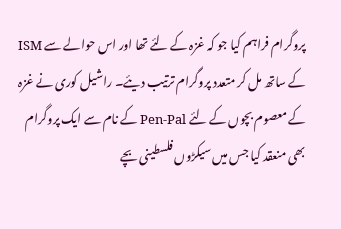پروگرام فراہم کیا جو کہ غزہ کے لئے تھا اور اس حوالے سے ISM کے ساتھ مل کر متعدد پروگرام ترتیب دیئے۔ راشیل کوری نے غزہ کے معصوم بچوں کے لئے Pen-Pal کے نام سے ایک پروگرام بھی منعقد کیا جس میں سیکڑوں فلسطینی بچے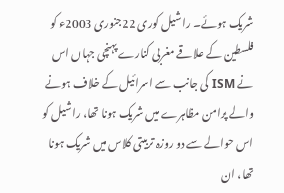شریک ہوئے۔ راشیل کوری 22جنوری 2003ء کو فلسطین کے علاقے مغربی کنارے پہنچی جہاں اس نے ISM کی جانب سے اسرائیل کے خلاف ہونے والے پرامن مظاہرے میں شریک ہونا تھا، راشیل کو اس حوالے سے دو روزہ تربیتی کلاس میں شریک ہونا تھا، ان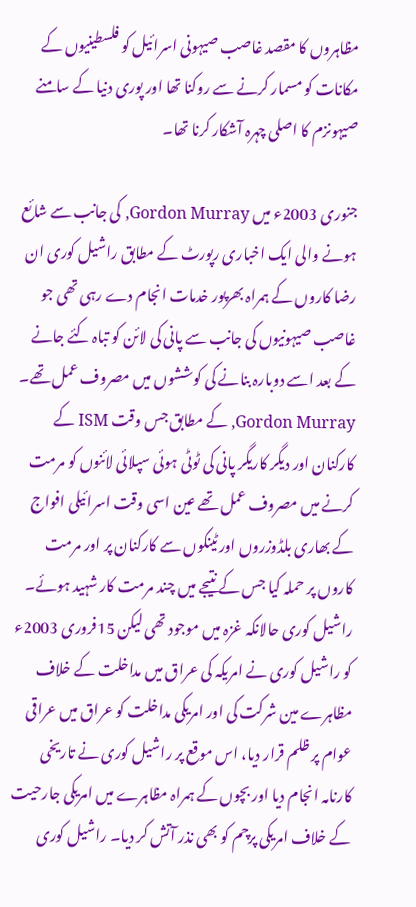مظاہروں کا مقصد غاصب صیہونی اسرائیل کو فلسطینیوں کے مکانات کو مسمار کرنے سے روکنا تھا اور پوری دنیا کے سامنے صیہونزم کا اصلی چہرہ آشکار کرنا تھا۔

جنوری 2003ء میں Gordon Murray, کی جانب سے شائع ہونے والی ایک اخباری رپورٹ کے مطابق راشیل کوری ان رضا کاروں کے ہمراہ بھرپور خدمات انجام دے رہی تھی جو غاصب صیہونیوں کی جانب سے پانی کی لائن کو تباہ کئے جانے کے بعد اسے دوبارہ بنانے کی کوششوں میں مصروف عمل تھے۔ Gordon Murray, کے مطابق جس وقت ISM کے کارکنان اور دیگر کاریگر پانی کی ٹوٹی ہوئی سپلائی لائنوں کو مرمت کرنے میں مصروف عمل تھے عین اسی وقت اسرائیلی افواج کے بھاری بلڈوزروں اور ٹینکوں سے کارکنان پر اور مرمت کاروں پر حملہ کیا جس کے نتیجے میں چند مرمت کار شہید ہوئے۔ راشیل کوری حالانکہ غزہ میں موجود تھی لیکن 15فروری 2003ء کو راشیل کوری نے امریکہ کی عراق میں مداخلت کے خلاف مظاہرے مین شرکت کی اور امریکی مداخلت کو عراق میں عراقی عوام پر ظلم قرار دیا، اس موقع پر راشیل کوری نے تاریخی کارنامہ انجام دیا اور بچوں کے ہمراہ مظاہرے میں امریکی جارحیت کے خلاف امریکی پرچم کو بھی نذر آتش کر دیا۔ راشیل کوری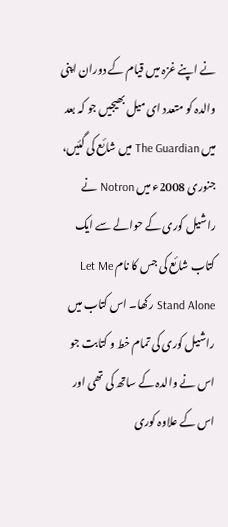نے اپنے غزہ میں قیام کے دوران اپنی والدہ کو متعدد ای میل بھیجیں جو کہ بعد میں The Guardian میں شائع کی گئیں، جنوری 2008ء میں Notron نے راشیل کوری کے حوالے سے ایک کتاب شائع کی جس کا نام Let Me Stand Alone رکھا۔ اس کتاب میں راشیل کوری کی تمام خط و کتابت جو اس نے والدہ کے ساتھ کی تھی اور اس کے علاوہ کوری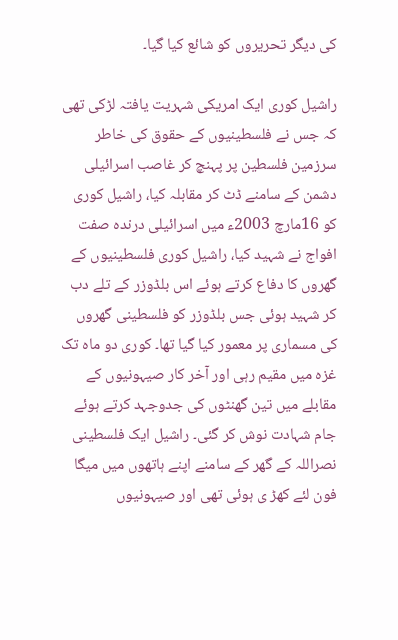کی دیگر تحریروں کو شائع کیا گیا۔

راشیل کوری ایک امریکی شہریت یافتہ لڑکی تھی کہ جس نے فلسطینیوں کے حقوق کی خاطر سرزمین فلسطین پر پہنچ کر غاصب اسرائیلی دشمن کے سامنے ڈٹ کر مقابلہ کیا، راشیل کوری کو 16مارچ 2003ء میں اسرائیلی درندہ صفت افواج نے شہید کیا، راشیل کوری فلسطینیوں کے گھروں کا دفاع کرتے ہوئے اس بلڈوزر کے تلے دب کر شہید ہوئی جس بلڈوزر کو فلسطینی گھروں کی مسماری پر معمور کیا گیا تھا۔ کوری دو ماہ تک غزہ میں مقیم رہی اور آخر کار صیہونیوں کے مقابلے میں تین گھنٹوں کی جدوجہد کرتے ہوئے جام شہادت نوش کر گئی۔ راشیل ایک فلسطینی نصراللہ کے گھر کے سامنے اپنے ہاتھوں میں میگا فون لئے کھڑ ی ہوئی تھی اور صیہونیوں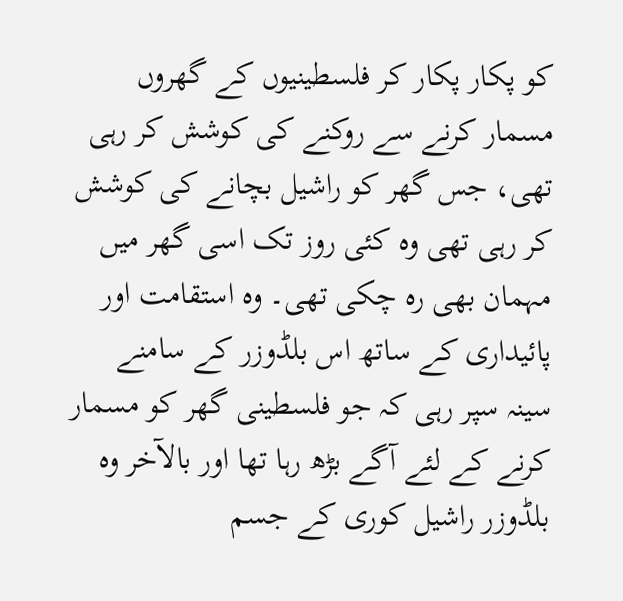کو پکار پکار کر فلسطینیوں کے گھروں مسمار کرنے سے روکنے کی کوشش کر رہی تھی، جس گھر کو راشیل بچانے کی کوشش کر رہی تھی وہ کئی روز تک اسی گھر میں مہمان بھی رہ چکی تھی۔ وہ استقامت اور پائیداری کے ساتھ اس بلڈوزر کے سامنے سینہ سپر رہی کہ جو فلسطینی گھر کو مسمار کرنے کے لئے آگے بڑھ رہا تھا اور بالآخر وہ بلڈوزر راشیل کوری کے جسم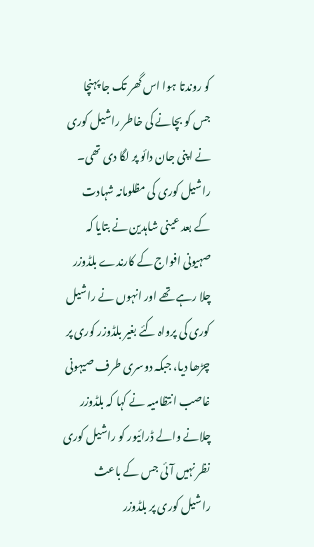کو روندتا ہوا اس گھر تک جا پہنچا جس کو بچانے کی خاطر راشیل کوری نے اپنی جان دائو پر لگا دی تھی۔ راشیل کوری کی مظلومانہ شہادت کے بعد عینی شاہدین نے بتایا کہ صہیونی افواج کے کارندے بلڈوزر چلا رہے تھے اور انہوں نے راشیل کوری کی پرواہ کئے بغیر بلڈوزر کوری پر چڑھا دیا، جبکہ دوسری طرف صیہونی غاصب انتظامیہ نے کہا کہ بلڈوزر چلانے والے ڈرائیور کو راشیل کوری نظر نہیں آئی جس کے باعث راشیل کوری پر بلڈوزر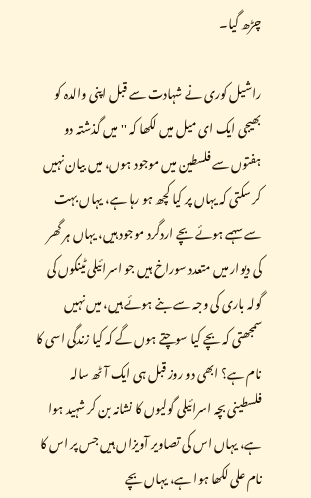چڑھ گیا۔

راشیل کوری نے شہادت سے قبل اپنی والدہ کو بھیجی ایک ای میل میں لکھا کہ ''میں گذشتہ دو ہفتوں سے فلسطین میں موجود ہوں، میں بیان نہیں کر سکتی کہ یہاں پر کیا کچھ ہو رہا ہے، یہاں بہت سے سہمے ہوئے بچے اردگرد موجود ہیں، یہاں ہر گھر کی دیوار میں متعدد سوراخ ہیں جو اسرائیلی ٹینکوں کی گولہ باری کی وجہ سے بنے ہوئے ہیں، میں نہیں سمجھتی کہ بچے کیا سوچتے ہوں گے کہ کیا زندگی اسی کا نام ہے؟ ابھی دو روز قبل ہی ایک آٹھ سالہ فلسطینی بچہ اسرائیلی گولیوں کا نشانہ بن کر شہید ہوا ہے، یہاں اس کی تصاویر آویزاں ہیں جس پر اس کا نام علی لکھا ہوا ہے، یہاں بچے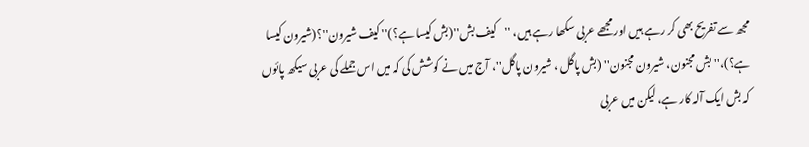مجھ سے تفریح بھی کر رہے ہیں اور مجھے عربی سکھا رہے ہیں، ''کیف بش''(بش کیسا ہے؟)'' کیف شیرون''؟(شیرون کیسا ہے؟)،''بش مجنون، شیرون مجنون'' (بش پاگل ، شیرون پاگل''، آج میں نے کوشش کی کہ میں اس جملے کی عربی سیکھ پائوں کہ بش ایک آلہ کار ہے، لیکن میں عربی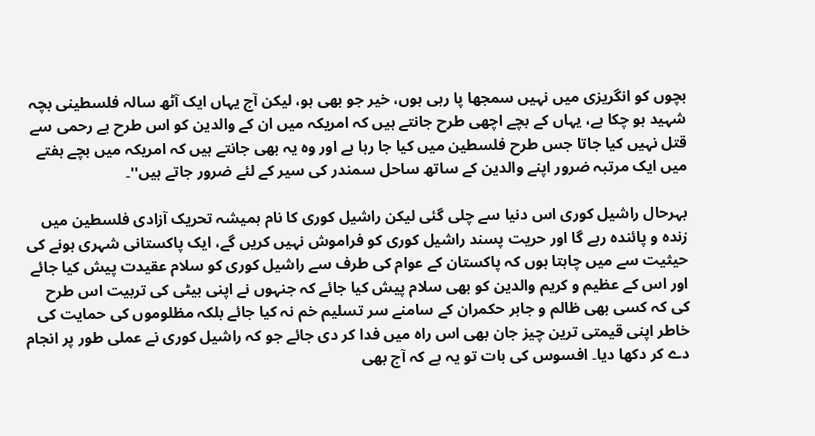بچوں کو انگریزی میں نہیں سمجھا پا رہی ہوں، خیر جو بھی ہو، لیکن آج یہاں ایک آٹھ سالہ فلسطینی بچہ شہید ہو چکا ہے، یہاں کے بچے اچھی طرح جانتے ہیں کہ امریکہ میں ان کے والدین کو اس طرح بے رحمی سے قتل نہیں کیا جاتا جس طرح فلسطین میں کیا جا رہا ہے اور وہ یہ بھی جانتے ہیں کہ امریکہ میں بچے ہفتے میں ایک مرتبہ ضرور اپنے والدین کے ساتھ ساحل سمندر کی سیر کے لئے ضرور جاتے ہیں''۔

بہرحال راشیل کوری اس دنیا سے چلی گئی لیکن راشیل کوری کا نام ہمیشہ تحریک آزادی فلسطین میں زندہ و پائندہ رہے گا اور حریت پسند راشیل کوری کو فراموش نہیں کریں گے، ایک پاکستانی شہری ہونے کی حیثیت سے میں چاہتا ہوں کہ پاکستان کے عوام کی طرف سے راشیل کوری کو سلام عقیدت پیش کیا جائے اور اس کے عظیم و کریم والدین کو بھی سلام پیش کیا جائے کہ جنہوں نے اپنی بیٹی کی تربیت اس طرح کی کہ کسی بھی ظالم و جابر حکمران کے سامنے سر تسلیم خم نہ کیا جائے بلکہ مظلوموں کی حمایت کی خاطر اپنی قیمتی ترین چیز جان بھی اس راہ میں فدا کر دی جائے جو کہ راشیل کوری نے عملی طور پر انجام دے کر دکھا دیا۔ افسوس کی بات تو یہ ہے کہ آج بھی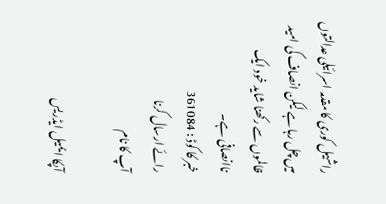راشیل کوری کا مقدمہ اسرائیلی عدالتوں میں چل رہا ہے لیکن انصاف کی امید ظالموں سے رکھنا شاید خود ایک ناانصافی ہے۔
خبر کا کوڈ : 361084
رائے ارسال کرنا
آپ کا نام

آپکا ایمیل ایڈریس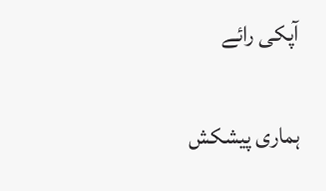آپکی رائے

ہماری پیشکش